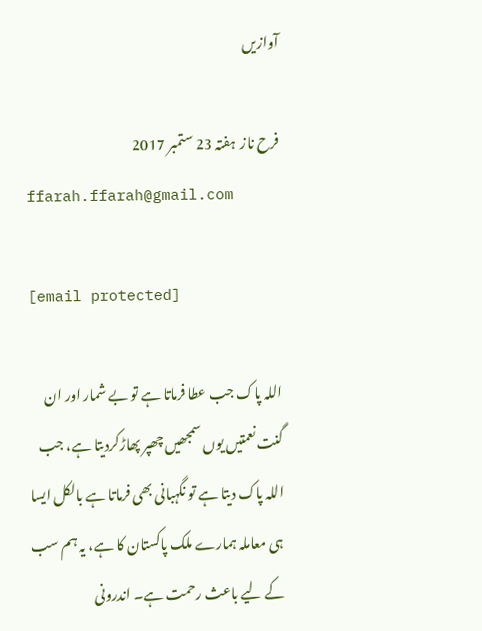آوازیں

فرح ناز  ہفتہ 23 ستمبر 2017
ffarah.ffarah@gmail.com

[email protected]

اللہ پاک جب عطا فرماتا ہے تو بے شمار اور ان گنت نعمتیں یوں سمجھیں چھپر پھاڑکردیتا ہے، جب اللہ پاک دیتا ہے تو نگہبانی بھی فرماتا ہے بالکل ایسا ہی معاملہ ہمارے ملک پاکستان کا ہے، یہ ہم سب کے لیے باعث رحمت ہے۔ اندرونی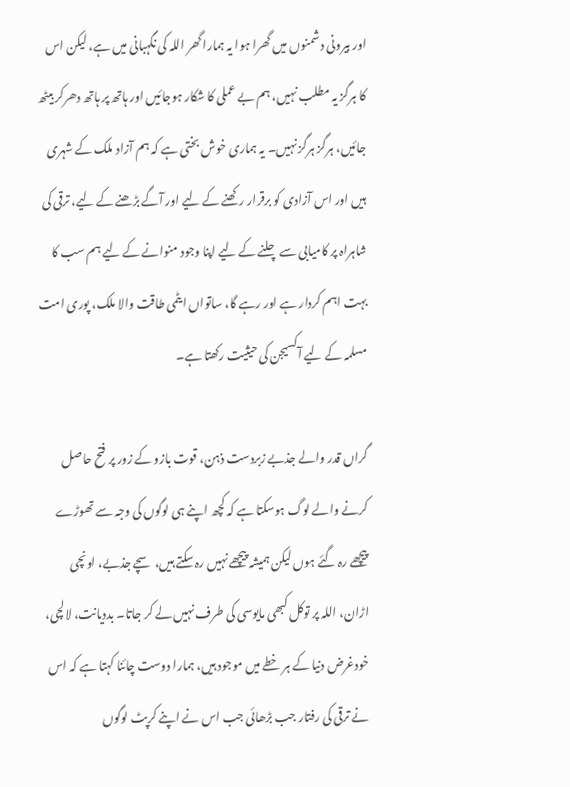اور بیرونی دشمنوں میں گھرا ہوا یہ ہمارا گھر اللہ کی نگہبانی میں ہے، لیکن اس کا ہرگز یہ مطلب نہیں، ہم بے عملی کا شکار ہوجائیں اور ہاتھ پر ہاتھ دھرکر بیٹھ جائیں، ہرگز ہرگز نہیں۔ یہ ہماری خوش بختی ہے کہ ہم آزاد ملک کے شہری ہیں اور اس آزادی کو برقرار رکھنے کے لیے اور آگے بڑھنے کے لیے، ترقی کی شاہراہ پر کامیابی سے چلنے کے لیے اپنا وجود منوانے کے لیے ہم سب کا بہت اہم کردار ہے اور رہے گا، ساتواں ایٹمی طاقت والا ملک، پوری امت مسلمہ کے لیے آکسیجن کی حیثیت رکھتا ہے۔

گراں قدر والے جذبے زبردست ذہن، قوت بازو کے زور پر فتح حاصل کرنے والے لوگ ہوسکتا ہے کہ کچھ اپنے ہی لوگوں کی وجہ سے تھوڑے پیچھے رہ گئے ہوں لیکن ہمیشہ پیچھے نہیں رہ سکتے ہیں، سچے جذبے، اونچی اڑان، اللہ پر توکل کبھی مایوسی کی طرف نہیں لے کر جاتا۔ بددیانت، لالچی، خودغرض دنیا کے ہر خطے میں موجود ہیں، ہمارا دوست چائنا کہتا ہے کہ اس نے ترقی کی رفتار جب بڑھائی جب اس نے اپنے کرپٹ لوگوں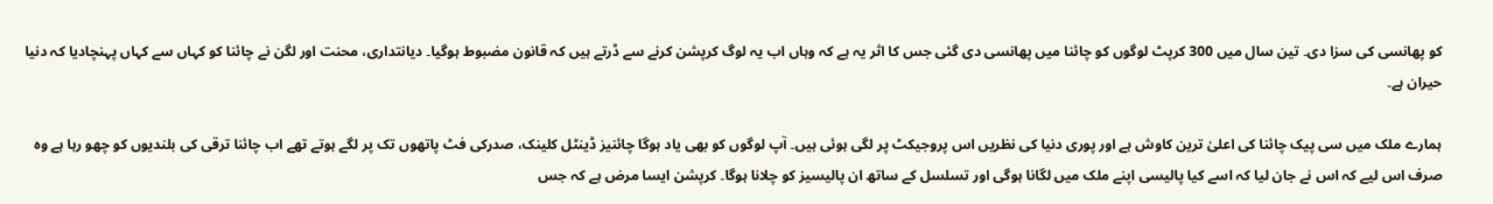کو پھانسی کی سزا دی۔ تین سال میں 300 کرپٹ لوگوں کو چائنا میں پھانسی دی گئی جس کا اثر یہ ہے کہ وہاں اب یہ لوگ کرپشن کرنے سے ڈرتے ہیں کہ قانون مضبوط ہوگیا۔ دیانتداری، محنت اور لگن نے چائنا کو کہاں سے کہاں پہنچادیا کہ دنیا حیران ہے۔

ہمارے ملک میں سی پیک چائنا کی اعلیٰ ترین کاوش ہے اور پوری دنیا کی نظریں اس پروجیکٹ پر لگی ہوئی ہیں۔ آپ لوگوں کو بھی یاد ہوگا چائنیز ڈینٹل کلینک، صدرکی فٹ پاتھوں تک پر لگے ہوتے تھے اب چائنا ترقی کی بلندیوں کو چھو رہا ہے وہ صرف اس لیے کہ اس نے جان لیا کہ اسے کیا پالیسی اپنے ملک میں لگانا ہوگی اور تسلسل کے ساتھ ان پالیسیز کو چلانا ہوگا۔ کرپشن ایسا مرض ہے کہ جس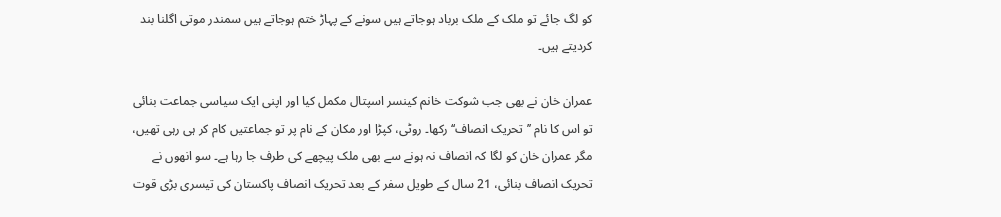کو لگ جائے تو ملک کے ملک برباد ہوجاتے ہیں سونے کے پہاڑ ختم ہوجاتے ہیں سمندر موتی اگلنا بند کردیتے ہیں۔

عمران خان نے بھی جب شوکت خانم کینسر اسپتال مکمل کیا اور اپنی ایک سیاسی جماعت بنائی تو اس کا نام ’’تحریک انصاف‘‘ رکھا۔ روٹی، کپڑا اور مکان کے نام پر تو جماعتیں کام کر ہی رہی تھیں، مگر عمران خان کو لگا کہ انصاف نہ ہونے سے بھی ملک پیچھے کی طرف جا رہا ہے۔ سو انھوں نے تحریک انصاف بنائی، 21 سال کے طویل سفر کے بعد تحریک انصاف پاکستان کی تیسری بڑی قوت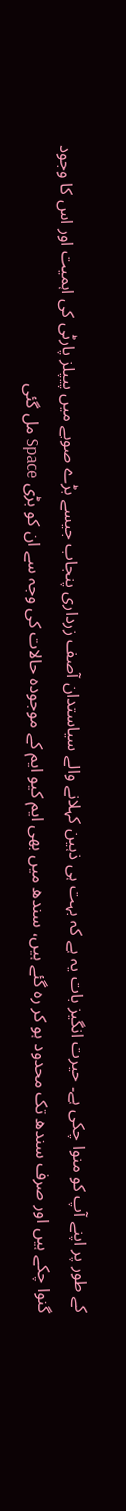کے طور پر اپنے آپ کو منوا چکی ہے۔ حیرت انگیز بات یہ ہے کہ بہت ہی ذہین کہلانے والے سیاستدان آصف زرداری پنجاب جیسے بڑے صوبے میں پیپلز پارٹی کی اہمیت اور اس کا وجود گنوا چکے ہیں اور صرف سندھ تک محدود ہو کر رہ گئے ہیں، سندھ میں بھی ایم کیو ایم کے موجودہ حالات کی وجہ سے ان کو بڑی Space مل گئی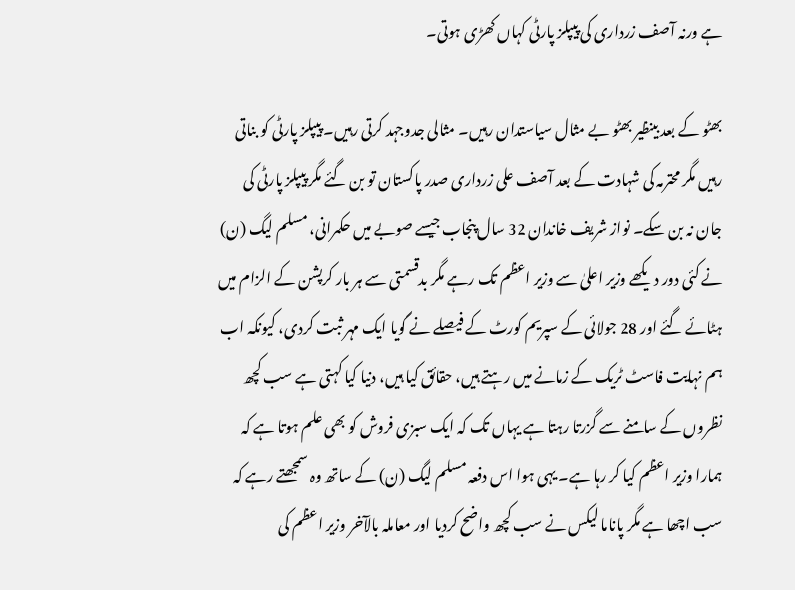ہے ورنہ آصف زرداری کی پیپلز پارٹی کہاں کھڑی ہوتی۔

بھٹو کے بعد بینظیر بھٹو بے مثال سیاستدان رہیں۔ مثالی جدوجہد کرتی رہیں۔ پیپلز پارٹی کو بناتی رہیں مگر محترمہ کی شہادت کے بعد آصف علی زرداری صدر پاکستان تو بن گئے مگر پیپلز پارٹی کی جان نہ بن سکے۔ نواز شریف خاندان 32 سال پنجاب جیسے صوبے میں حکمرانی، مسلم لیگ (ن) نے کئی دور دیکھے وزیر اعلیٰ سے وزیر اعظم تک رہے مگر بدقسمتی سے ہر بار کرپشن کے الزام میں ہٹائے گئے اور 28 جولائی کے سپریم کورٹ کے فیصلے نے گویا ایک مہر ثبت کردی، کیونکہ اب ہم نہایت فاسٹ ٹریک کے زمانے میں رہتے ہیں، حقائق کیا ہیں، دنیا کیا کہتی ہے سب کچھ نظروں کے سامنے سے گزرتا رہتا ہے یہاں تک کہ ایک سبزی فروش کو بھی علم ہوتا ہے کہ ہمارا وزیر اعظم کیا کر رہا ہے۔ یہی ہوا اس دفعہ مسلم لیگ (ن) کے ساتھ وہ سمجھتے رہے کہ سب اچھا ہے مگر پاناما لیکس نے سب کچھ واضح کردیا اور معاملہ بالآخر وزیر اعظم کی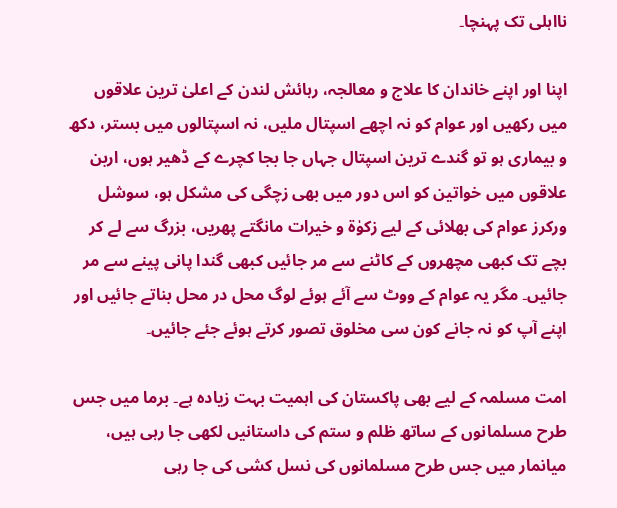نااہلی تک پہنچا۔

اپنا اور اپنے خاندان کا علاج و معالجہ، رہائش لندن کے اعلیٰ ترین علاقوں میں رکھیں اور عوام کو نہ اچھے اسپتال ملیں، نہ اسپتالوں میں بستر، دکھ و بیماری ہو تو گندے ترین اسپتال جہاں جا بجا کچرے کے ڈھیر ہوں، اربن علاقوں میں خواتین کو اس دور میں بھی زچگی کی مشکل ہو، سوشل ورکرز عوام کی بھلائی کے لیے زکوٰۃ و خیرات مانگتے پھریں، بزرگ سے لے کر بچے تک کبھی مچھروں کے کاٹنے سے مر جائیں کبھی گندا پانی پینے سے مر جائیں۔ مگر یہ عوام کے ووٹ سے آئے ہوئے لوگ محل در محل بناتے جائیں اور اپنے آپ کو نہ جانے کون سی مخلوق تصور کرتے ہوئے جئے جائیں۔

امت مسلمہ کے لیے بھی پاکستان کی اہمیت بہت زیادہ ہے۔ برما میں جس طرح مسلمانوں کے ساتھ ظلم و ستم کی داستانیں لکھی جا رہی ہیں، میانمار میں جس طرح مسلمانوں کی نسل کشی کی جا رہی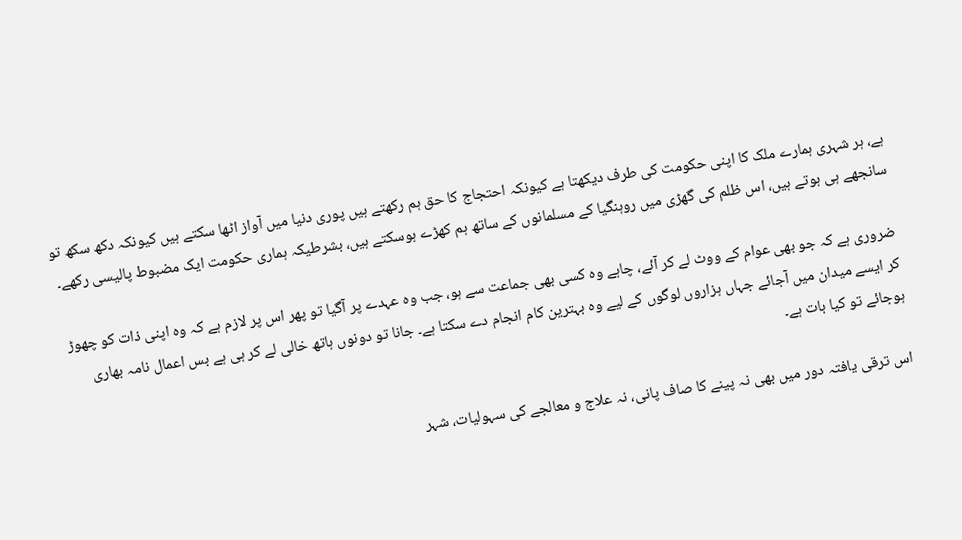ہے، ہر شہری ہمارے ملک کا اپنی حکومت کی طرف دیکھتا ہے کیونکہ احتجاج کا حق ہم رکھتے ہیں پوری دنیا میں آواز اٹھا سکتے ہیں کیونکہ دکھ سکھ تو سانجھے ہی ہوتے ہیں، اس ظلم کی گھڑی میں روہنگیا کے مسلمانوں کے ساتھ ہم کھڑے ہوسکتے ہیں، بشرطیکہ ہماری حکومت ایک مضبوط پالیسی رکھے۔

ضروری ہے کہ جو بھی عوام کے ووٹ لے کر آئے، چاہے وہ کسی بھی جماعت سے ہو، جب وہ عہدے پر آگیا تو پھر اس پر لازم ہے کہ وہ اپنی ذات کو چھوڑ کر ایسے میدان میں آجائے جہاں ہزاروں لوگوں کے لیے وہ بہترین کام انجام دے سکتا ہے۔ جانا تو دونوں ہاتھ خالی لے کر ہی ہے بس اعمال نامہ بھاری ہوجائے تو کیا بات ہے۔

اس ترقی یافتہ دور میں بھی نہ پینے کا صاف پانی، نہ علاج و معالجے کی سہولیات، شہر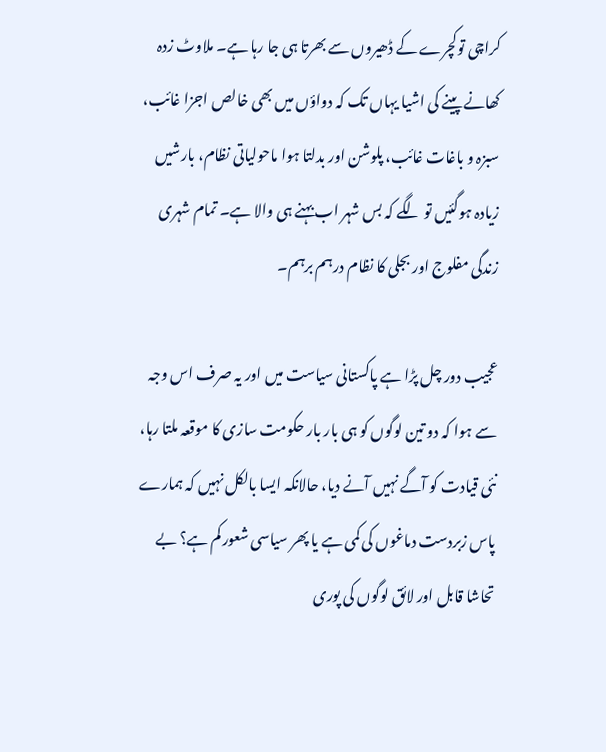کراچی توکچرے کے ڈھیروں سے بھرتا ہی جا رہا ہے۔ ملاوٹ زدہ کھانے پینے کی اشیا یہاں تک کہ دواؤں میں بھی خالص اجزا غائب، سبزہ و باغات غائب، پلوشن اور بدلتا ہوا ماحولیاتی نظام، بارشیں زیادہ ہوگئیں تو لگے کہ بس شہر اب بہنے ہی والا ہے۔ تمام شہری زندگی مفلوج اور بجلی کا نظام درہم برہم۔

عجیب دور چل پڑا ہے پاکستانی سیاست میں اور یہ صرف اس وجہ سے ہوا کہ دو تین لوگوں کو ہی بار بار حکومت سازی کا موقعہ ملتا رہا، نئی قیادت کو آگے نہیں آنے دیا، حالانکہ ایسا بالکل نہیں کہ ہمارے پاس زبردست دماغوں کی کمی ہے یا پھر سیاسی شعور کم ہے؟ بے تحاشا قابل اور لائق لوگوں کی پوری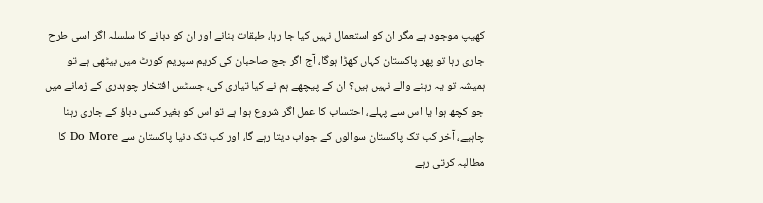کھیپ موجود ہے مگر ان کو استعمال نہیں کیا جا رہا، طبقات بنانے اور ان کو دبانے کا سلسلہ اگر اسی طرح جاری رہا تو پھر پاکستان کہاں کھڑا ہوگا، آج اگر جج صاحبان کی کریم سپریم کورٹ میں بیٹھی ہے تو ہمیشہ تو یہ رہنے والے نہیں ہیں؟ ان کے پیچھے ہم نے کیا تیاری کی، جسٹس افتخار چوہدری کے زمانے میں جو کچھ ہوا یا اس سے پہلے، احتساب کا عمل اگر شروع ہوا ہے تو اس کو بغیر کسی دباؤ کے جاری رہنا چاہیے، آخر کب تک پاکستان سوالوں کے جواب دیتا رہے گا، اور کب تک دنیا پاکستان سے Do More کا مطالبہ کرتی رہے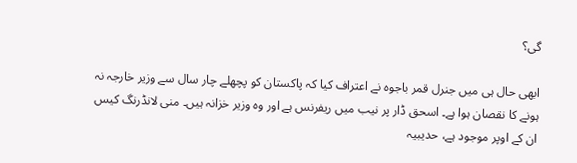گی؟

ابھی حال ہی میں جنرل قمر باجوہ نے اعتراف کیا کہ پاکستان کو پچھلے چار سال سے وزیر خارجہ نہ ہونے کا نقصان ہوا ہے۔ اسحق ڈار پر نیب میں ریفرنس ہے اور وہ وزیر خزانہ ہیں۔ منی لانڈرنگ کیس ان کے اوپر موجود ہے، حدیبیہ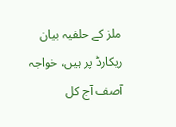ملز کے حلفیہ بیان ریکارڈ پر ہیں، خواجہ آصف آج کل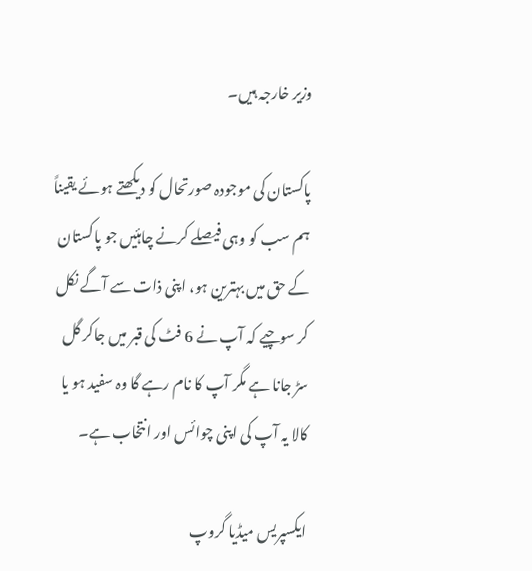وزیر خارجہ ہیں۔

پاکستان کی موجودہ صورتحال کو دیکھتے ہوئے یقیناً ہم سب کو وہی فیصلے کرنے چاہئیں جو پاکستان کے حق میں بہترین ہو، اپنی ذات سے آگے نکل کر سوچیے کہ آپ نے 6 فٹ کی قبر میں جاکر گل سڑ جانا ہے مگر آپ کا نام رہے گا وہ سفید ہو یا کالا یہ آپ کی اپنی چوائس اور انتخاب ہے۔

ایکسپریس میڈیا گروپ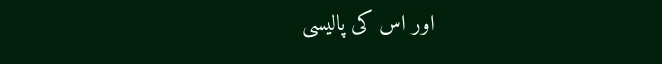اور اس کی پالیسی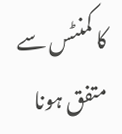کا کمنٹس سے متفق ہونا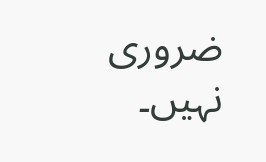ضروری نہیں۔